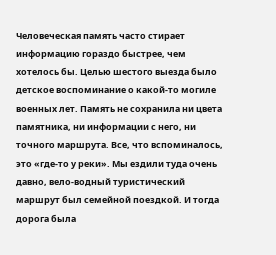Человеческая память часто стирает информацию гораздо быстрее, чем хотелось бы. Целью шестого выезда было детское воспоминание о какой-то могиле военных лет. Память не сохранила ни цвета памятника, ни информации с него, ни точного маршрута. Все, что вспоминалось, это «где-то у реки». Мы ездили туда очень давно, вело-водный туристический маршрут был семейной поездкой. И тогда дорога была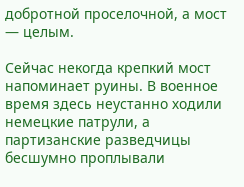добротной проселочной, а мост — целым.

Сейчас некогда крепкий мост напоминает руины. В военное время здесь неустанно ходили немецкие патрули, а партизанские разведчицы бесшумно проплывали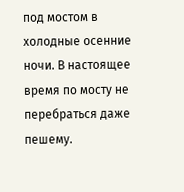под мостом в холодные осенние ночи. В настоящее время по мосту не перебраться даже пешему.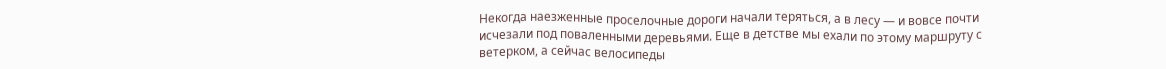Некогда наезженные проселочные дороги начали теряться, а в лесу — и вовсе почти исчезали под поваленными деревьями. Еще в детстве мы ехали по этому маршруту с ветерком, а сейчас велосипеды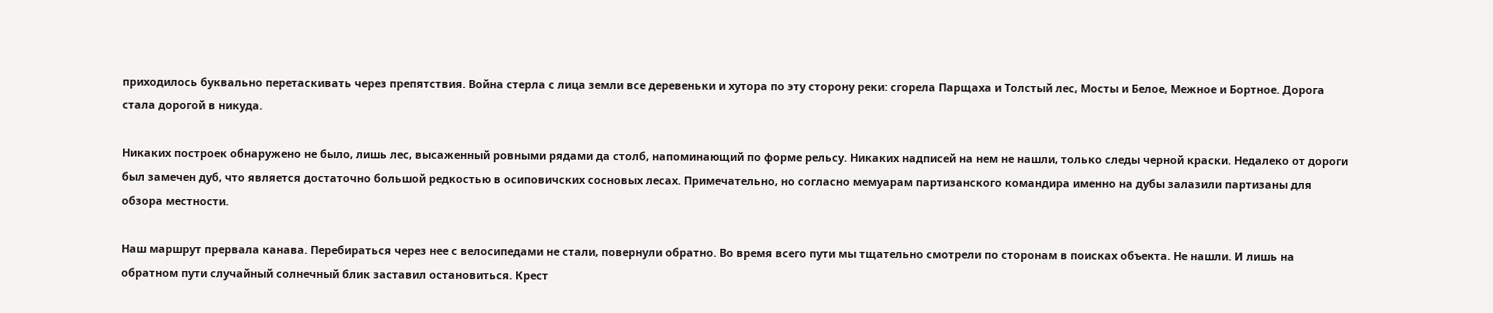приходилось буквально перетаскивать через препятствия. Война стерла с лица земли все деревеньки и хутора по эту сторону реки: сгорела Парщаха и Толстый лес, Мосты и Белое, Межное и Бортное. Дорога стала дорогой в никуда.

Никаких построек обнаружено не было, лишь лес, высаженный ровными рядами да столб, напоминающий по форме рельсу. Никаких надписей на нем не нашли, только следы черной краски. Недалеко от дороги был замечен дуб, что является достаточно большой редкостью в осиповичских сосновых лесах. Примечательно, но согласно мемуарам партизанского командира именно на дубы залазили партизаны для обзора местности.

Наш маршрут прервала канава. Перебираться через нее с велосипедами не стали, повернули обратно. Во время всего пути мы тщательно смотрели по сторонам в поисках объекта. Не нашли. И лишь на обратном пути случайный солнечный блик заставил остановиться. Крест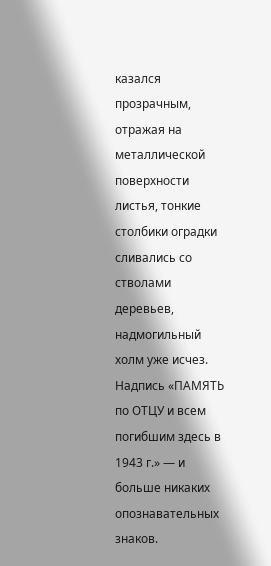казался прозрачным, отражая на металлической поверхности листья, тонкие столбики оградки сливались со стволами деревьев, надмогильный холм уже исчез. Надпись «ПАМЯТЬ по ОТЦУ и всем погибшим здесь в 1943 г.» — и больше никаких опознавательных знаков.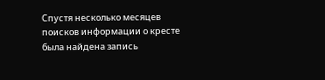Спустя несколько месяцев поисков информации о кресте была найдена запись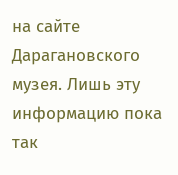на сайте Дарагановского музея. Лишь эту информацию пока так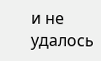и не удалось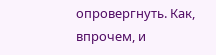опровергнуть. Как, впрочем, и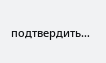подтвердить…